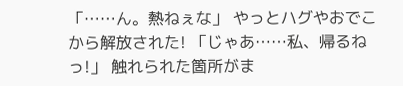「……ん。熱ねぇな」 やっとハグやおでこから解放された! 「じゃあ……私、帰るねっ!」 触れられた箇所がま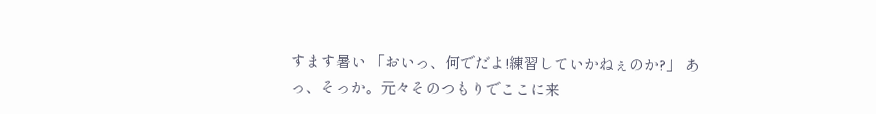すます暑い 「おいっ、何でだよ!練習していかねぇのか?」 あっ、そっか。元々そのつもりでここに来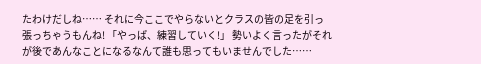たわけだしね…… それに今ここでやらないとクラスの皆の足を引っ張っちゃうもんね! 「やっぱ、練習していく!」 勢いよく言ったがそれが後であんなことになるなんて誰も思ってもいませんでした……